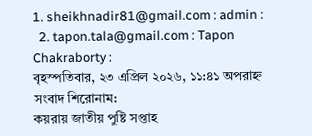1. sheikhnadir81@gmail.com : admin :
  2. tapon.tala@gmail.com : Tapon Chakraborty :
বৃহস্পতিবার, ২৩ এপ্রিল ২০২৬, ১১:৪১ অপরাহ্ন
সংবাদ শিরোনাম:
কয়রায় জাতীয় পুষ্টি সপ্তাহ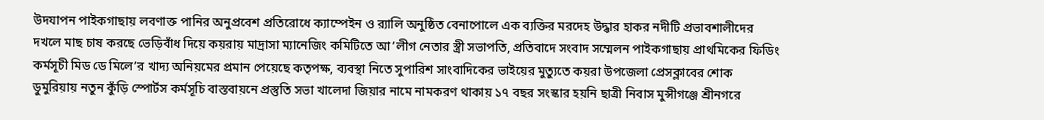উদযাপন পাইকগাছায় লবণাক্ত পানির অনুপ্রবেশ প্রতিরোধে ক্যাম্পেইন ও র‌্যালি অনুষ্ঠিত বেনাপোলে এক ব্যক্তির মরদেহ উদ্ধার হাকর নদীটি প্রভাবশালীদের দখলে মাছ চাষ করছে ভেড়িবাঁধ দিয়ে কয়রায় মাদ্রাসা ম্যানেজিং কমিটিতে আ’লীগ নেতার স্ত্রী সভাপতি, প্রতিবাদে সংবাদ সম্মেলন পাইকগাছায় প্রাথমিকের ফিডিং কর্মসূচী মিড ডে মিলে’র খাদ্য অনিয়মের প্রমান পেয়েছে কতৃপক্ষ, ব্যবস্থা নিতে সুপারিশ সাংবাদিকের ভাইয়ের মুত্যুতে কয়রা উপজেলা প্রেসক্লাবের শোক ডুমুরিয়ায় নতুন কুঁড়ি স্পোর্টস কর্মসূচি বাস্তবায়নে প্রস্তুতি সভা খালেদা জিয়ার নামে নামকরণ থাকায় ১৭ বছর সংস্কার হয়নি ছাত্রী নিবাস মুন্সীগঞ্জে শ্রীনগরে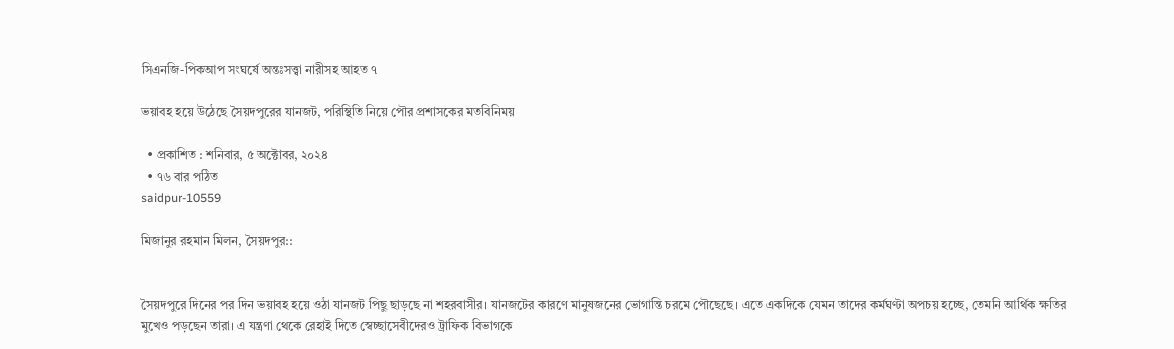সিএনজি-পিকআপ সংঘর্ষে অন্তঃসত্ত্বা নারীসহ আহত ৭

ভয়াবহ হয়ে উঠেছে সৈয়দপুরের যানজট, পরিস্থিতি নিয়ে পৌর প্রশাসকের মতবিনিময়

  • প্রকাশিত : শনিবার, ৫ অক্টোবর, ২০২৪
  • ৭৬ বার পঠিত
saidpur-10559

মিজানুর রহমান মিলন, সৈয়দপুর::


সৈয়দপুরে দিনের পর দিন ভয়াবহ হয়ে ওঠা যানজট পিছু ছাড়ছে না শহরবাসীর। যানজটের কারণে মানুষজনের ভোগান্তি চরমে পৌছেছে। এতে একদিকে যেমন তাদের কর্মঘণ্টা অপচয় হচ্ছে, তেমনি আর্থিক ক্ষতির মুখেও পড়ছেন তারা। এ যন্ত্রণা থেকে রেহাই দিতে স্বেচ্ছাসেবীদেরও ট্রাফিক বিভাগকে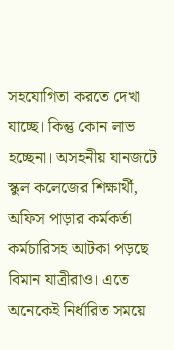সহযোগিতা করতে দেখা যাচ্ছে। কিন্তু কোন লাভ হচ্ছেনা। অসহনীয় যানজটে স্কুল কলেজের শিক্ষার্থী, অফিস পাড়ার কর্মকর্তা কর্মচারিসহ আটকা পড়ছে বিমান যাত্রীরাও। এতে অনেকেই নির্ধারিত সময়ে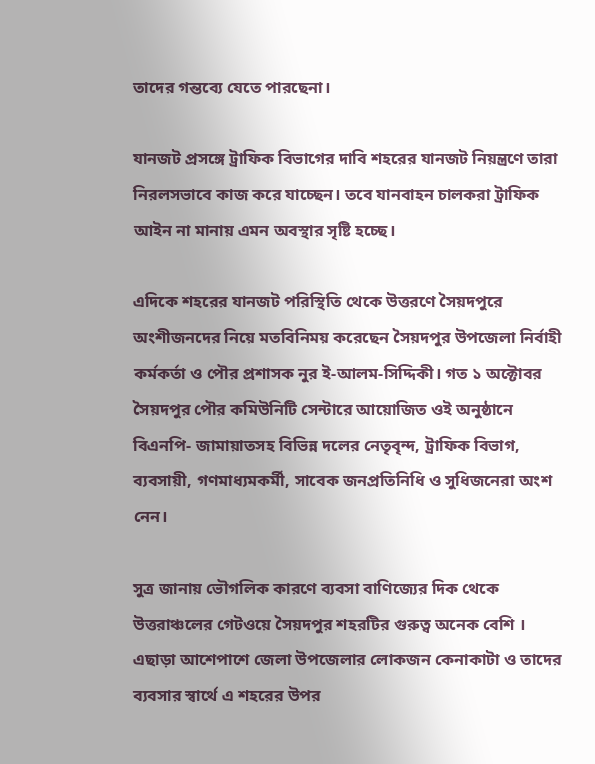তাদের গন্তব্যে যেতে পারছেনা।

যানজট প্রসঙ্গে ট্রাফিক বিভাগের দাবি শহরের যানজট নিয়ন্ত্রণে তারা নিরলসভাবে কাজ করে যাচ্ছেন। তবে যানবাহন চালকরা ট্রাফিক আইন না মানায় এমন অবস্থার সৃষ্টি হচ্ছে।

এদিকে শহরের যানজট পরিস্থিতি থেকে উত্তরণে সৈয়দপুরে অংশীজনদের নিয়ে মতবিনিময় করেছেন সৈয়দপুর উপজেলা নির্বাহী কর্মকর্তা ও পৌর প্রশাসক নুর ই-আলম-সিদ্দিকী। গত ১ অক্টোবর সৈয়দপুর পৌর কমিউনিটি সেন্টারে আয়োজিত ওই অনুষ্ঠানে বিএনপি- জামায়াতসহ বিভিন্ন দলের নেতৃবৃন্দ, ট্রাফিক বিভাগ, ব্যবসায়ী, গণমাধ্যমকর্মী, সাবেক জনপ্রতিনিধি ও সুধিজনেরা অংশ নেন।

সুত্র জানায় ভৌগলিক কারণে ব্যবসা বাণিজ্যের দিক থেকে উত্তরাঞ্চলের গেটওয়ে সৈয়দপুর শহরটির গুরুত্ব অনেক বেশি । এছাড়া আশেপাশে জেলা উপজেলার লোকজন কেনাকাটা ও তাদের ব্যবসার স্বার্থে এ শহরের উপর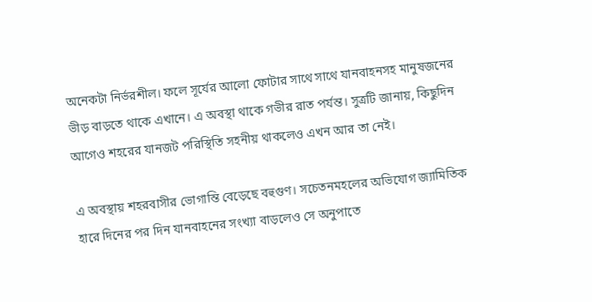অনেকটা নির্ভরশীল। ফলে সূর্যের আলো ফোটার সাথে সাথে যানবাহনসহ মানুষজনের ভীড় বাড়তে থাকে এখানে। এ অবস্থা থাকে গভীর রাত পর্যন্ত। সুত্রটি জানায়, কিছুদিন আগেও শহরের যানজট পরিস্থিতি সহনীয় থাকলেও এখন আর তা নেই।

এ অবস্থায় শহরবাসীর ভোগান্তি বেড়েছে বহুগুণ। সচেতনমহলের অভিযোগ জ্যামিতিক হারে দিনের পর দিন যানবাহনের সংখ্যা বাড়লেও সে অনুপাতে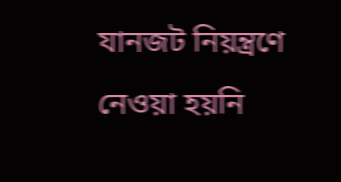যানজট নিয়ন্ত্রণে নেওয়া হয়নি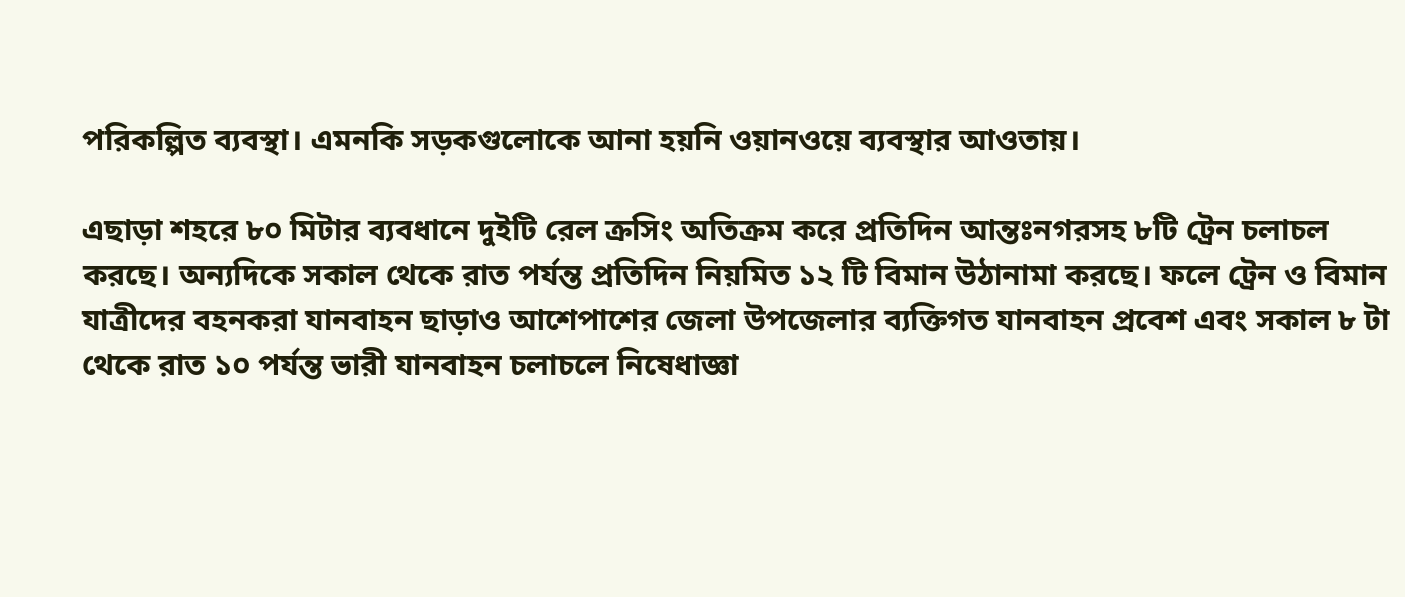পরিকল্পিত ব্যবস্থা। এমনকি সড়কগুলোকে আনা হয়নি ওয়ানওয়ে ব্যবস্থার আওতায়।

এছাড়া শহরে ৮০ মিটার ব্যবধানে দুইটি রেল ক্রসিং অতিক্রম করে প্রতিদিন আন্তঃনগরসহ ৮টি ট্রেন চলাচল করছে। অন্যদিকে সকাল থেকে রাত পর্যন্ত প্রতিদিন নিয়মিত ১২ টি বিমান উঠানামা করছে। ফলে ট্রেন ও বিমান যাত্রীদের বহনকরা যানবাহন ছাড়াও আশেপাশের জেলা উপজেলার ব্যক্তিগত যানবাহন প্রবেশ এবং সকাল ৮ টা থেকে রাত ১০ পর্যন্ত ভারী যানবাহন চলাচলে নিষেধাজ্ঞা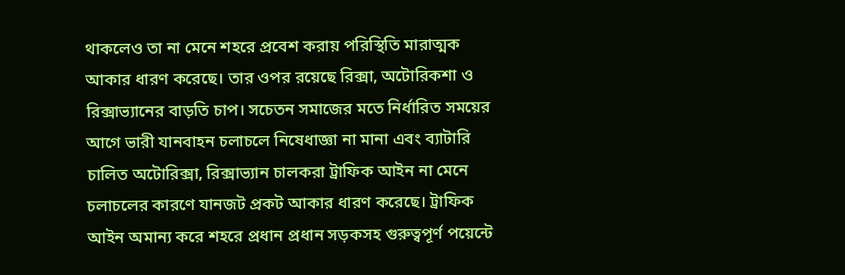থাকলেও তা না মেনে শহরে প্রবেশ করায় পরিস্থিতি মারাত্মক আকার ধারণ করেছে। তার ওপর রয়েছে রিক্সা, অটোরিকশা ও রিক্সাভ্যানের বাড়তি চাপ। সচেতন সমাজের মতে নির্ধারিত সময়ের আগে ভারী যানবাহন চলাচলে নিষেধাজ্ঞা না মানা এবং ব্যাটারি চালিত অটোরিক্সা, রিক্সাভ্যান চালকরা ট্রাফিক আইন না মেনে চলাচলের কারণে যানজট প্রকট আকার ধারণ করেছে। ট্রাফিক আইন অমান্য করে শহরে প্রধান প্রধান সড়কসহ গুরুত্বপূর্ণ পয়েন্টে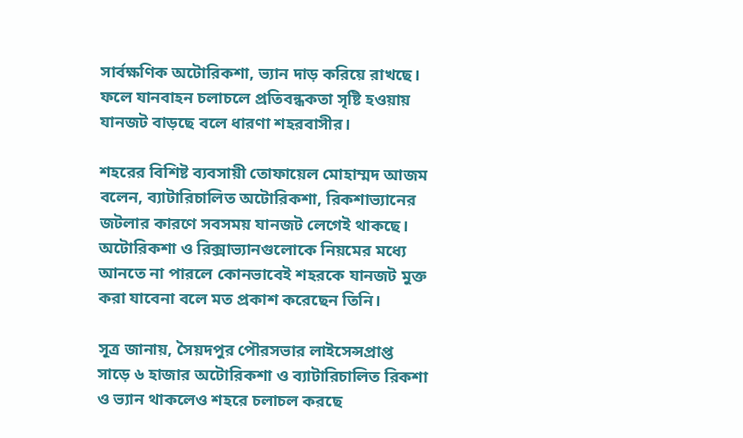সার্বক্ষণিক অটোরিকশা, ভ্যান দাড় করিয়ে রাখছে। ফলে যানবাহন চলাচলে প্রতিবন্ধকতা সৃষ্টি হওয়ায় যানজট বাড়ছে বলে ধারণা শহরবাসীর।

শহরের বিশিষ্ট ব্যবসায়ী তোফায়েল মোহাম্মদ আজম বলেন, ব্যাটারিচালিত অটোরিকশা, রিকশাভ্যানের জটলার কারণে সবসময় যানজট লেগেই থাকছে। অটোরিকশা ও রিক্সাভ্যানগুলোকে নিয়মের মধ্যে আনতে না পারলে কোনভাবেই শহরকে যানজট মুক্ত করা যাবেনা বলে মত প্রকাশ করেছেন তিনি।

সূত্র জানায়, সৈয়দপুর পৌরসভার লাইসেন্সপ্রাপ্ত সাড়ে ৬ হাজার অটোরিকশা ও ব্যাটারিচালিত রিকশা ও ভ্যান থাকলেও শহরে চলাচল করছে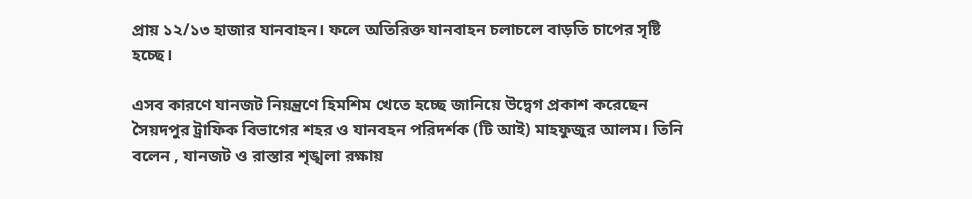প্রায় ১২/১৩ হাজার যানবাহন। ফলে অতিরিক্ত যানবাহন চলাচলে বাড়তি চাপের সৃষ্টি হচ্ছে।

এসব কারণে যানজট নিয়ন্ত্রণে হিমশিম খেতে হচ্ছে জানিয়ে উদ্বেগ প্রকাশ করেছেন সৈয়দপুর ট্রাফিক বিভাগের শহর ও যানবহন পরিদর্শক (টি আই) মাহফুজুর আলম। তিনি বলেন , যানজট ও রাস্তার শৃঙ্খলা রক্ষায়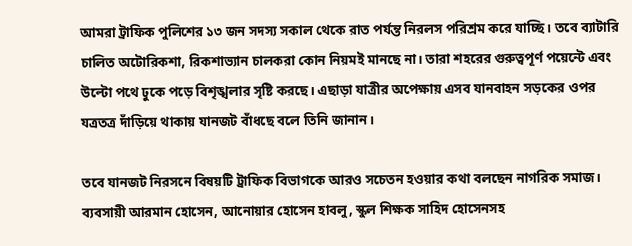আমরা ট্রাফিক পুলিশের ১৩ জন সদস্য সকাল থেকে রাত পর্যন্ত নিরলস পরিশ্রম করে যাচ্ছি। তবে ব্যাটারি চালিত অটোরিকশা, রিকশাভ্যান চালকরা কোন নিয়মই মানছে না। তারা শহরের গুরুত্বপূর্ণ পয়েন্টে এবং উল্টো পথে ঢুকে পড়ে বিশৃঙ্খলার সৃষ্টি করছে। এছাড়া যাত্রীর অপেক্ষায় এসব যানবাহন সড়কের ওপর যত্রতত্র দাঁড়িয়ে থাকায় যানজট বাঁধছে বলে তিনি জানান।

তবে যানজট নিরসনে বিষয়টি ট্রাফিক বিভাগকে আরও সচেতন হওয়ার কথা বলছেন নাগরিক সমাজ। ব্যবসায়ী আরমান হোসেন, আনোয়ার হোসেন হাবলু, স্কুল শিক্ষক সাহিদ হোসেনসহ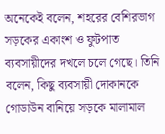অনেকেই বলেন, শহরের বেশিরভাগ সড়কের একাংশ ও ফুটপাত ব্যবসায়ীদের দখলে চলে গেছে। তিনি বলেন, কিছু ব্যবসায়ী দোকানকে গোডাউন বানিয়ে সড়কে মালামাল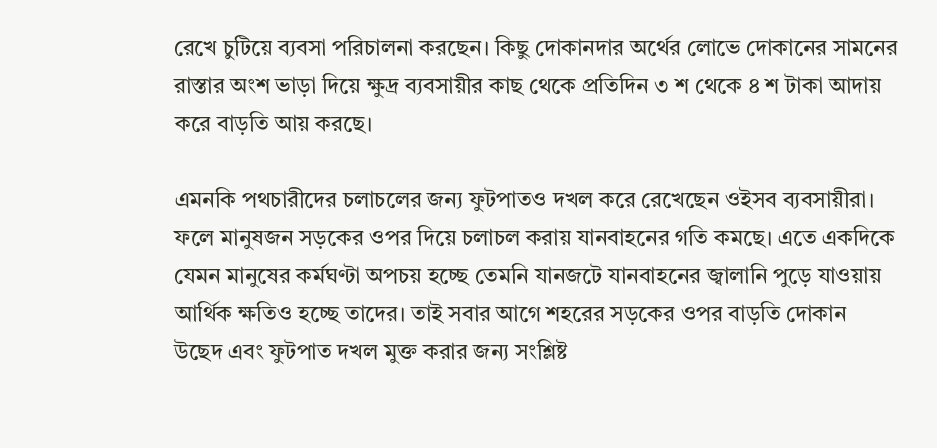রেখে চুটিয়ে ব্যবসা পরিচালনা করছেন। কিছু দোকানদার অর্থের লোভে দোকানের সামনের রাস্তার অংশ ভাড়া দিয়ে ক্ষুদ্র ব্যবসায়ীর কাছ থেকে প্রতিদিন ৩ শ থেকে ৪ শ টাকা আদায় করে বাড়তি আয় করছে।

এমনকি পথচারীদের চলাচলের জন্য ফুটপাতও দখল করে রেখেছেন ওইসব ব্যবসায়ীরা। ফলে মানুষজন সড়কের ওপর দিয়ে চলাচল করায় যানবাহনের গতি কমছে। এতে একদিকে যেমন মানুষের কর্মঘণ্টা অপচয় হচ্ছে তেমনি যানজটে যানবাহনের জ্বালানি পুড়ে যাওয়ায় আর্থিক ক্ষতিও হচ্ছে তাদের। তাই সবার আগে শহরের সড়কের ওপর বাড়তি দোকান উছেদ এবং ফুটপাত দখল মুক্ত করার জন্য সংশ্লিষ্ট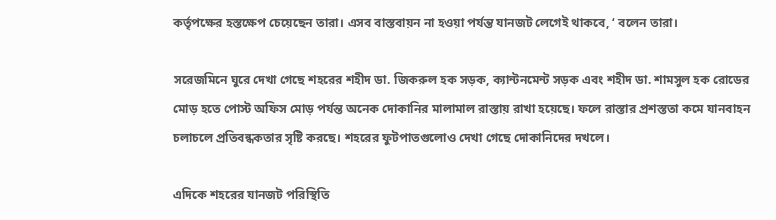কর্তৃপক্ষের হস্তক্ষেপ চেয়েছেন তারা। এসব বাস্তবায়ন না হওয়া পর্যন্ত যানজট লেগেই থাকবে, ‘ বলেন তারা।

সরেজমিনে ঘুরে দেখা গেছে শহরের শহীদ ডা. জিকরুল হক সড়ক, ক্যান্টনমেন্ট সড়ক এবং শহীদ ডা. শামসুল হক রোডের মোড় হতে পোস্ট অফিস মোড় পর্যন্ত অনেক দোকানির মালামাল রাস্তায় রাখা হয়েছে। ফলে রাস্তার প্রশস্ততা কমে যানবাহন চলাচলে প্রতিবন্ধকতার সৃষ্টি করছে। শহরের ফুটপাতগুলোও দেখা গেছে দোকানিদের দখলে।

এদিকে শহরের যানজট পরিস্থিতি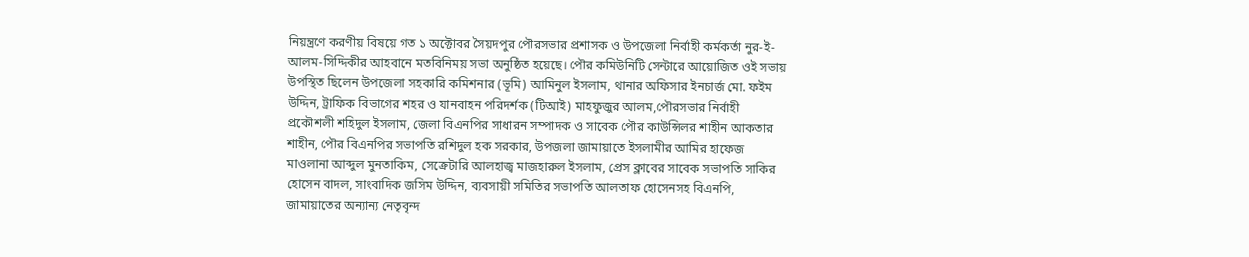নিয়ন্ত্রণে করণীয় বিষয়ে গত ১ অক্টোবর সৈয়দপুর পৌরসভার প্রশাসক ও উপজেলা নির্বাহী কর্মকর্তা নুর-ই-আলম-সিদ্দিকীর আহবানে মতবিনিময় সভা অনুষ্ঠিত হয়েছে। পৌর কমিউনিটি সেন্টারে আয়োজিত ওই সভায় উপস্থিত ছিলেন উপজেলা সহকারি কমিশনার (ভূমি) আমিনুল ইসলাম, থানার অফিসার ইনচার্জ মো. ফইম উদ্দিন, ট্রাফিক বিভাগের শহর ও যানবাহন পরিদর্শক (টিআই) মাহফুজুর আলম,পৌরসভার নির্বাহী প্রকৌশলী শহিদুল ইসলাম, জেলা বিএনপির সাধারন সম্পাদক ও সাবেক পৌর কাউন্সিলর শাহীন আকতার শাহীন, পৌর বিএনপির সভাপতি রশিদুল হক সরকার, উপজলা জামায়াতে ইসলামীর আমির হাফেজ মাওলানা আব্দুল মুনতাকিম, সেক্রেটারি আলহাজ্ব মাজহারুল ইসলাম, প্রেস ক্লাবের সাবেক সভাপতি সাকির হোসেন বাদল, সাংবাদিক জসিম উদ্দিন, ব্যবসায়ী সমিতির সভাপতি আলতাফ হোসেনসহ বিএনপি, জামায়াতের অন্যান্য নেতৃবৃন্দ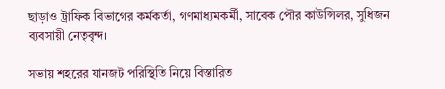ছাড়াও ট্রাফিক বিভাগের কর্মকর্তা, গণমাধ্যমকর্মী, সাবেক পৌর কাউন্সিলর, সুধিজন ব্যবসায়ী নেতৃবৃন্দ।

সভায় শহরের যানজট পরিস্থিতি নিয়ে বিস্তারিত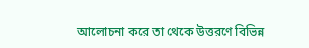আলোচনা করে তা থেকে উত্তরণে বিভিন্ন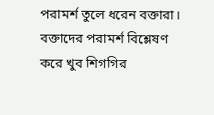পরামর্শ তুলে ধরেন বক্তারা। বক্তাদের পরামর্শ বিশ্লেষণ করে খুব শিগগির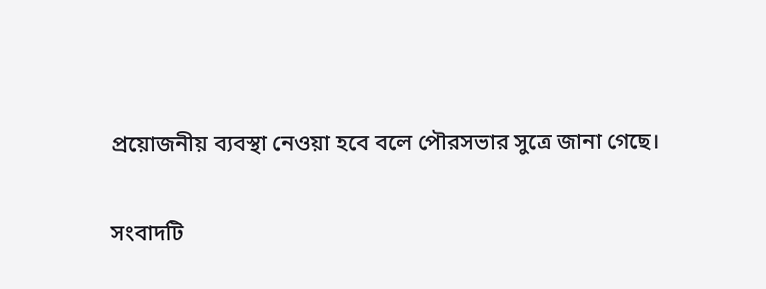প্রয়োজনীয় ব্যবস্থা নেওয়া হবে বলে পৌরসভার সুত্রে জানা গেছে।

সংবাদটি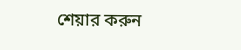শেয়ার করুন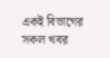একই বিভাগের সকল খবর